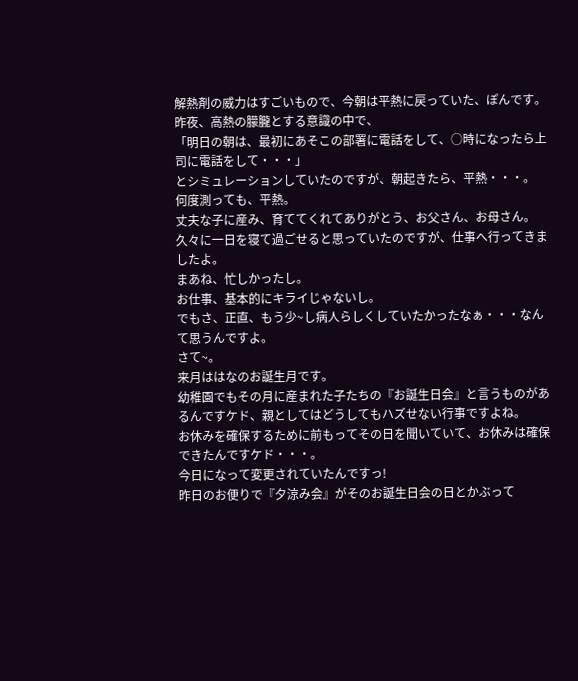解熱剤の威力はすごいもので、今朝は平熱に戻っていた、ぽんです。
昨夜、高熱の朦朧とする意識の中で、
「明日の朝は、最初にあそこの部署に電話をして、○時になったら上司に電話をして・・・」
とシミュレーションしていたのですが、朝起きたら、平熱・・・。
何度測っても、平熱。
丈夫な子に産み、育ててくれてありがとう、お父さん、お母さん。
久々に一日を寝て過ごせると思っていたのですが、仕事へ行ってきましたよ。
まあね、忙しかったし。
お仕事、基本的にキライじゃないし。
でもさ、正直、もう少~し病人らしくしていたかったなぁ・・・なんて思うんですよ。
さて~。
来月ははなのお誕生月です。
幼稚園でもその月に産まれた子たちの『お誕生日会』と言うものがあるんですケド、親としてはどうしてもハズせない行事ですよね。
お休みを確保するために前もってその日を聞いていて、お休みは確保できたんですケド・・・。
今日になって変更されていたんですっ!
昨日のお便りで『夕涼み会』がそのお誕生日会の日とかぶって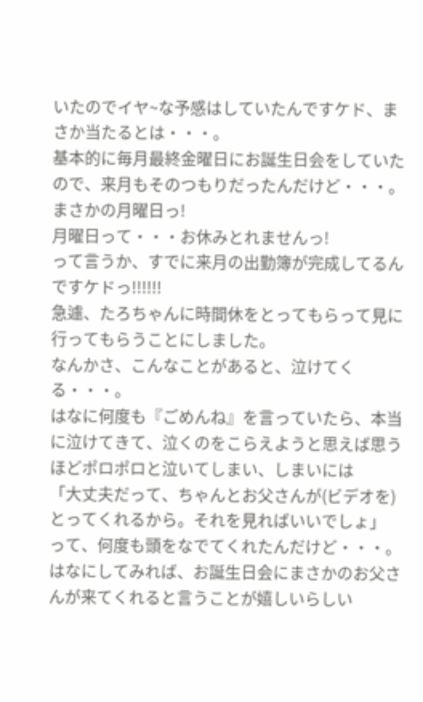いたのでイヤ~な予感はしていたんですケド、まさか当たるとは・・・。
基本的に毎月最終金曜日にお誕生日会をしていたので、来月もそのつもりだったんだけど・・・。
まさかの月曜日っ!
月曜日って・・・お休みとれませんっ!
って言うか、すでに来月の出勤簿が完成してるんですケドっ!!!!!!
急遽、たろちゃんに時間休をとってもらって見に行ってもらうことにしました。
なんかさ、こんなことがあると、泣けてくる・・・。
はなに何度も『ごめんね』を言っていたら、本当に泣けてきて、泣くのをこらえようと思えば思うほどポロポロと泣いてしまい、しまいには
「大丈夫だって、ちゃんとお父さんが(ビデオを)とってくれるから。それを見ればいいでしょ」
って、何度も頭をなでてくれたんだけど・・・。
はなにしてみれば、お誕生日会にまさかのお父さんが来てくれると言うことが嬉しいらしい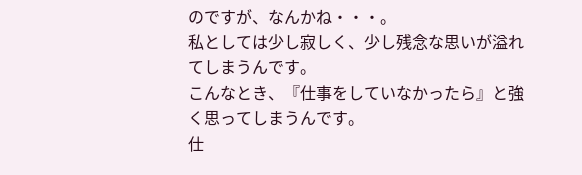のですが、なんかね・・・。
私としては少し寂しく、少し残念な思いが溢れてしまうんです。
こんなとき、『仕事をしていなかったら』と強く思ってしまうんです。
仕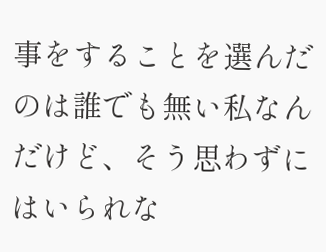事をすることを選んだのは誰でも無い私なんだけど、そう思わずにはいられな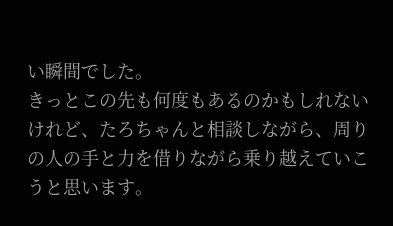い瞬間でした。
きっとこの先も何度もあるのかもしれないけれど、たろちゃんと相談しながら、周りの人の手と力を借りながら乗り越えていこうと思います。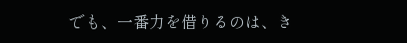でも、一番力を借りるのは、き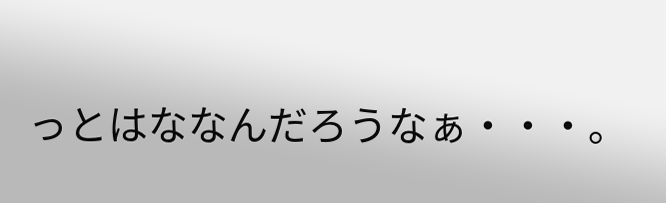っとはななんだろうなぁ・・・。